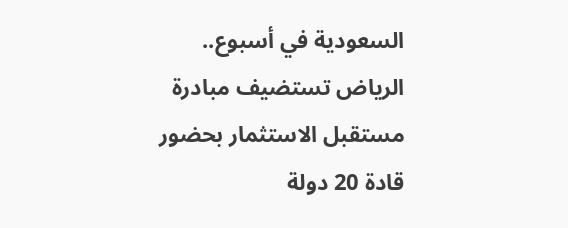السعودية في أسبوع.. الرياض تستضيف مبادرة مستقبل الاستثمار بحضور قادة 20 دولة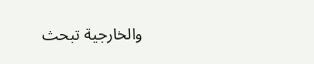والخارجية تبحث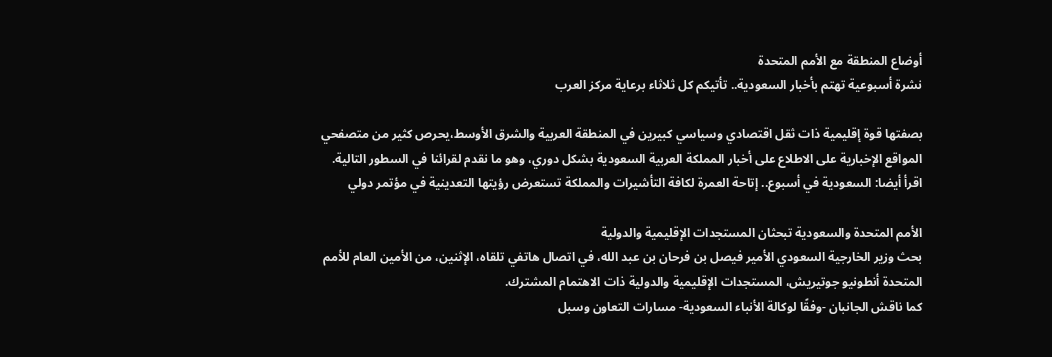أوضاع المنطقة مع الأمم المتحدة
نشرة أسبوعية تهتم بأخبار السعودية.. تأتيكم كل ثلاثاء برعاية مركز العرب

بصفتها قوة إقليمية ذات ثقل اقتصادي وسياسي كبيرين في المنطقة العربية والشرق الأوسط،يحرص كثير من متصفحي المواقع الإخبارية على الاطلاع على أخبار المملكة العربية السعودية بشكل دوري، وهو ما نقدم لقرائنا في السطور التالية.
اقرأ أيضا: السعودية في أسبوع.. إتاحة العمرة لكافة التأشيرات والمملكة تستعرض رؤيتها التعدينية في مؤتمر دولي

الأمم المتحدة والسعودية تبحثان المستجدات الإقليمية والدولية
بحث وزير الخارجية السعودي الأمير فيصل بن فرحان بن عبد الله، في اتصال هاتفي تلقاه، الإثنين، من الأمين العام للأمم المتحدة أنطونيو جوتيريش، المستجدات الإقليمية والدولية ذات الاهتمام المشترك.
كما ناقش الجانبان -وفقًا لوكالة الأنباء السعودية- مسارات التعاون وسبل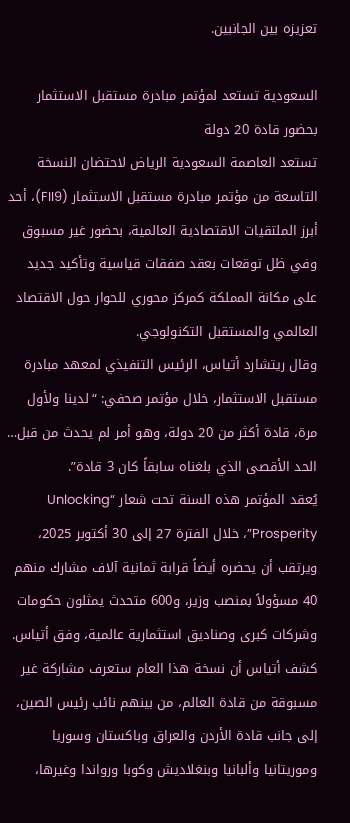تعزيزه بين الجانبين.

السعودية تستعد لمؤتمر مبادرة مستقبل الاستثمار بحضور قادة 20 دولة
تستعد العاصمة السعودية الرياض لاحتضان النسخة التاسعة من مؤتمر مبادرة مستقبل الاستثمار (FII9)، أحد أبرز الملتقيات الاقتصادية العالمية، بحضور غير مسبوق وفي ظل توقعات بعقد صفقات قياسية وتأكيد جديد على مكانة المملكة كمركز محوري للحوار حول الاقتصاد العالمي والمستقبل التكنولوجي.
وقال ريتشارد أتياس، الرئيس التنفيذي لمعهد مبادرة مستقبل الاستثمار، خلال مؤتمر صحفي: “لدينا ولأول مرة، قادة أكثر من 20 دولة، وهو أمر لم يحدث من قبل… الحد الأقصى الذي بلغناه سابقاً كان 3 قادة”.
يُعقد المؤتمر هذه السنة تحت شعار “Unlocking Prosperity”، خلال الفترة 27 إلى 30 أكتوبر 2025، ويرتقب أن يحضره أيضاً قرابة ثمانية آلاف مشارك منهم 40 مسؤولاً بمنصب وزير، و600 متحدث يمثلون حكومات وشركات كبرى وصناديق استثمارية عالمية، وفق أتياس.
كشف أتياس أن نسخة هذا العام ستعرف مشاركة غير مسبوقة من قادة العالم، من بينهم نائب رئيس الصين، إلى جانب قادة الأردن والعراق وباكستان وسوريا وموريتانيا وألبانيا وبنغلاديش وكوبا ورواندا وغيرها،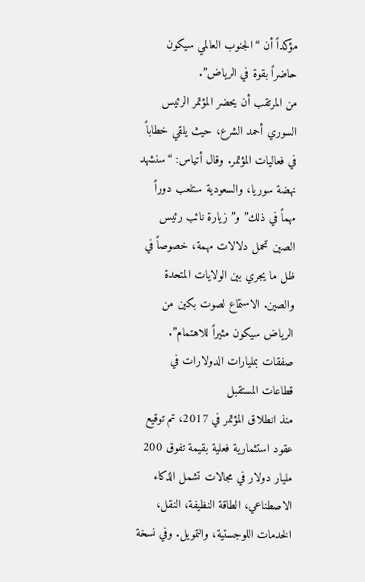مؤكداً أن “الجنوب العالمي سيكون حاضراً بقوة في الرياض”.
من المرتقب أن يحضر المؤتمر الرئيس السوري أحمد الشرع، حيث يلقي خطاباً في فعاليات المؤتمر. وقال أتياس: “سنشهد نهضة سوريا، والسعودية ستلعب دوراً مهماً في ذلك” و”زيارة نائب رئيس الصين تحمل دلالات مهمة، خصوصاً في ظل ما يجري بين الولايات المتحدة والصين. الاستماع لصوت بكين من الرياض سيكون مثيراً للاهتمام”.
صفقات بمليارات الدولارات في قطاعات المستقبل
منذ انطلاق المؤتمر في 2017، تم توقيع عقود استثمارية فعلية بقيمة تفوق 200 مليار دولار في مجالات تشمل الذكاء الاصطناعي، الطاقة النظيفة، النقل، الخدمات اللوجستية، والتمويل. وفي نسخة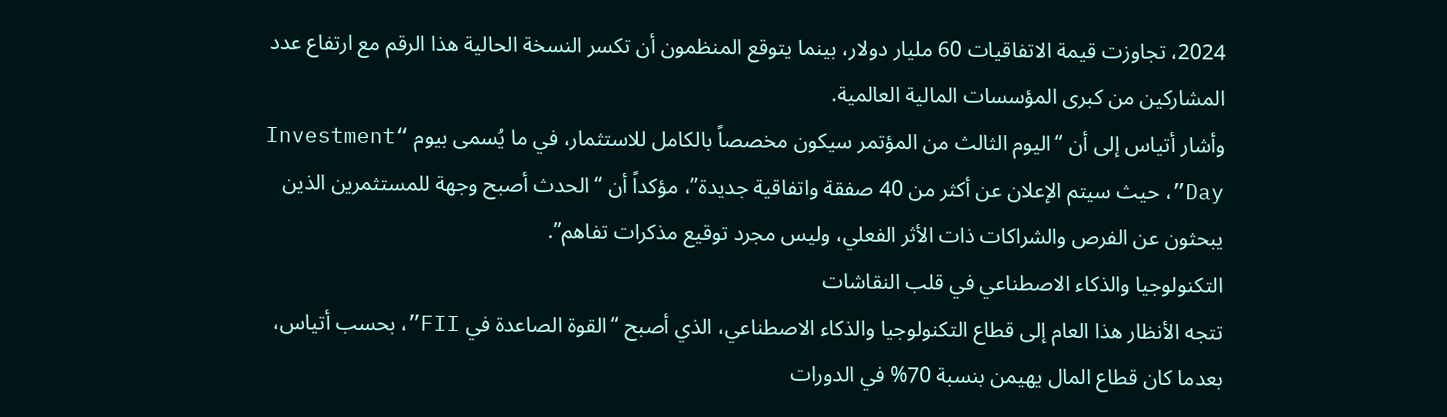2024، تجاوزت قيمة الاتفاقيات 60 مليار دولار، بينما يتوقع المنظمون أن تكسر النسخة الحالية هذا الرقم مع ارتفاع عدد المشاركين من كبرى المؤسسات المالية العالمية.
وأشار أتياس إلى أن “اليوم الثالث من المؤتمر سيكون مخصصاً بالكامل للاستثمار، في ما يُسمى بيوم “Investment Day”، حيث سيتم الإعلان عن أكثر من 40 صفقة واتفاقية جديدة”، مؤكداً أن “الحدث أصبح وجهة للمستثمرين الذين يبحثون عن الفرص والشراكات ذات الأثر الفعلي، وليس مجرد توقيع مذكرات تفاهم”.
التكنولوجيا والذكاء الاصطناعي في قلب النقاشات
تتجه الأنظار هذا العام إلى قطاع التكنولوجيا والذكاء الاصطناعي، الذي أصبح “القوة الصاعدة في FII”، بحسب أتياس، بعدما كان قطاع المال يهيمن بنسبة 70% في الدورات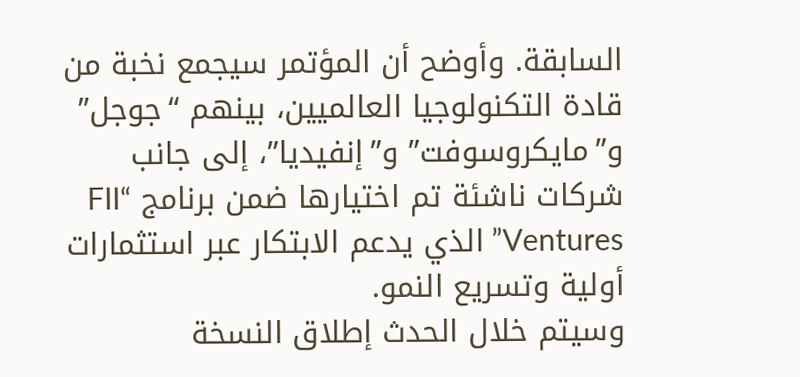السابقة. وأوضح أن المؤتمر سيجمع نخبة من قادة التكنولوجيا العالميين، بينهم “جوجل” و”مايكروسوفت” و”إنفيديا”، إلى جانب شركات ناشئة تم اختيارها ضمن برنامج “FII Ventures” الذي يدعم الابتكار عبر استثمارات أولية وتسريع النمو.
وسيتم خلال الحدث إطلاق النسخة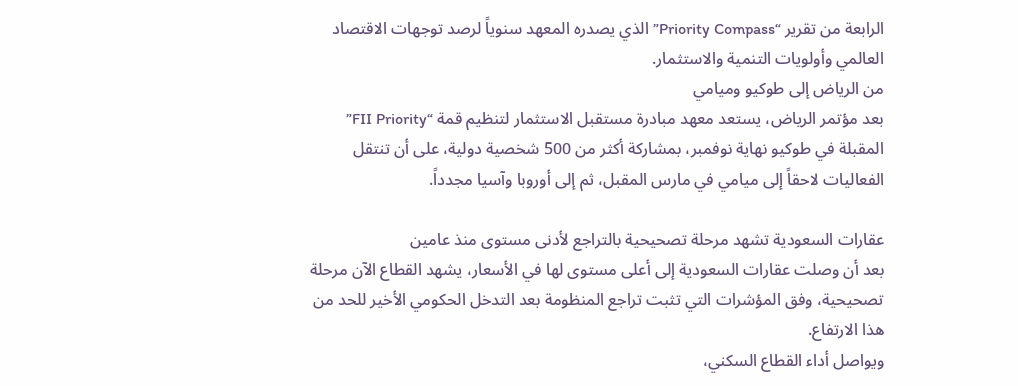الرابعة من تقرير “Priority Compass” الذي يصدره المعهد سنوياً لرصد توجهات الاقتصاد العالمي وأولويات التنمية والاستثمار.
من الرياض إلى طوكيو وميامي
بعد مؤتمر الرياض، يستعد معهد مبادرة مستقبل الاستثمار لتنظيم قمة “FII Priority” المقبلة في طوكيو نهاية نوفمبر، بمشاركة أكثر من 500 شخصية دولية، على أن تنتقل الفعاليات لاحقاً إلى ميامي في مارس المقبل، ثم إلى أوروبا وآسيا مجدداً.

عقارات السعودية تشهد مرحلة تصحيحية بالتراجع لأدنى مستوى منذ عامين
بعد أن وصلت عقارات السعودية إلى أعلى مستوى لها في الأسعار، يشهد القطاع الآن مرحلة تصحيحية، وفق المؤشرات التي تثبت تراجع المنظومة بعد التدخل الحكومي الأخير للحد من هذا الارتفاع.
ويواصل أداء القطاع السكني،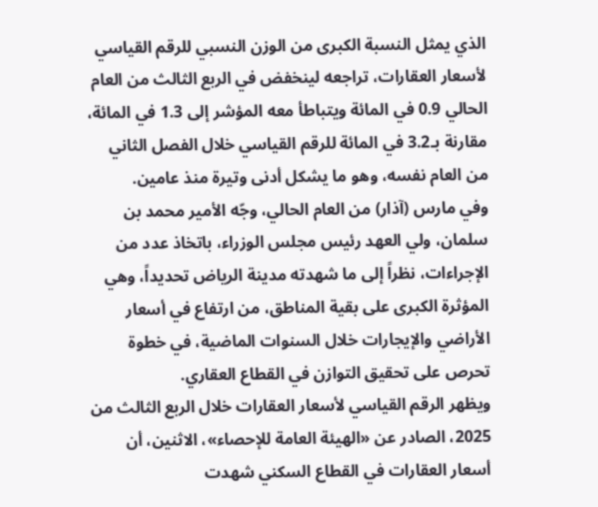الذي يمثل النسبة الكبرى من الوزن النسبي للرقم القياسي لأسعار العقارات، تراجعه لينخفض في الربع الثالث من العام الحالي 0.9 في المائة ويتباطأ معه المؤشر إلى 1.3 في المائة، مقارنة بـ3.2 في المائة للرقم القياسي خلال الفصل الثاني من العام نفسه، وهو ما يشكل أدنى وتيرة منذ عامين.
وفي مارس (آذار) من العام الحالي، وجّه الأمير محمد بن سلمان، ولي العهد رئيس مجلس الوزراء، باتخاذ عدد من الإجراءات، نظراً إلى ما شهدته مدينة الرياض تحديداً، وهي المؤثرة الكبرى على بقية المناطق، من ارتفاع في أسعار الأراضي والإيجارات خلال السنوات الماضية، في خطوة تحرص على تحقيق التوازن في القطاع العقاري.
ويظهر الرقم القياسي لأسعار العقارات خلال الربع الثالث من 2025، الصادر عن «الهيئة العامة للإحصاء»، الاثنين، أن أسعار العقارات في القطاع السكني شهدت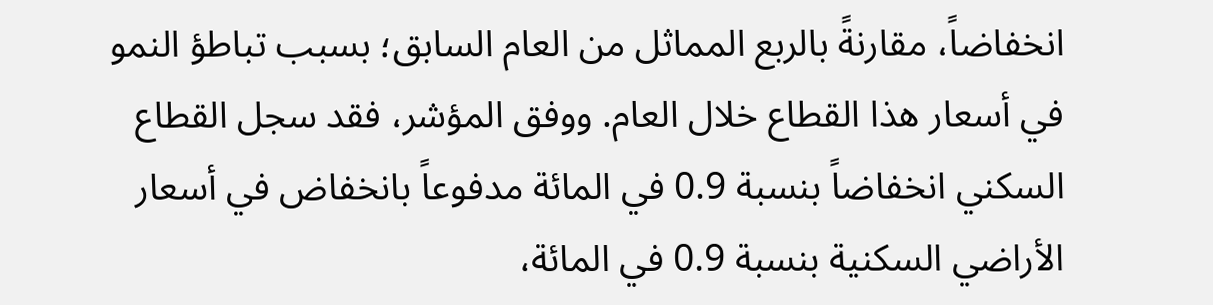انخفاضاً، مقارنةً بالربع المماثل من العام السابق؛ بسبب تباطؤ النمو في أسعار هذا القطاع خلال العام. ووفق المؤشر، فقد سجل القطاع السكني انخفاضاً بنسبة 0.9 في المائة مدفوعاً بانخفاض في أسعار الأراضي السكنية بنسبة 0.9 في المائة،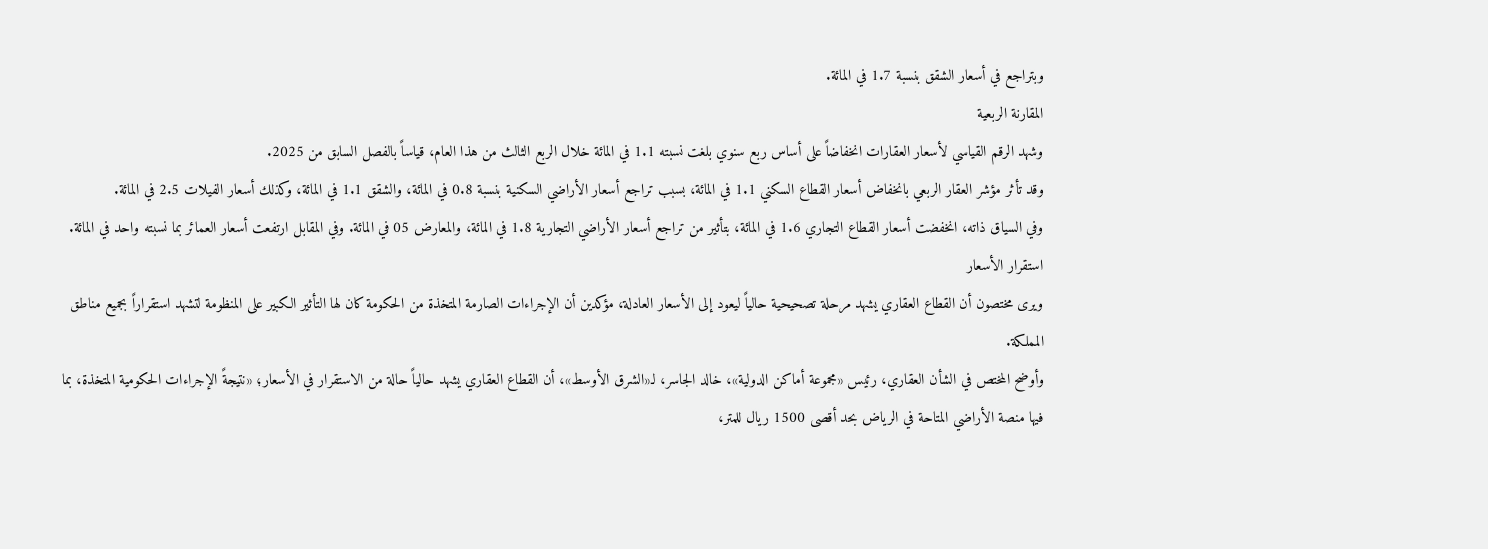وبتراجع في أسعار الشقق بنسبة 1.7 في المائة.
المقارنة الربعية
وشهد الرقم القياسي لأسعار العقارات انخفاضاً على أساس ربع سنوي بلغت نسبته 1.1 في المائة خلال الربع الثالث من هذا العام، قياساً بالفصل السابق من 2025.
وقد تأثر مؤشر العقار الربعي بانخفاض أسعار القطاع السكني 1.1 في المائة، بسبب تراجع أسعار الأراضي السكنية بنسبة 0.8 في المائة، والشقق 1.1 في المائة، وكذلك أسعار الفيلات 2.5 في المائة.
وفي السياق ذاته، انخفضت أسعار القطاع التجاري 1.6 في المائة، بتأثير من تراجع أسعار الأراضي التجارية 1.8 في المائة، والمعارض 05 في المائة. وفي المقابل ارتفعت أسعار العمائر بما نسبته واحد في المائة.
استقرار الأسعار
ويرى مختصون أن القطاع العقاري يشهد مرحلة تصحيحية حالياً ليعود إلى الأسعار العادلة، مؤكدين أن الإجراءات الصارمة المتخذة من الحكومة كان لها التأثير الكبير على المنظومة لتشهد استقراراً بجميع مناطق المملكة.
وأوضح المختص في الشأن العقاري، رئيس «مجموعة أماكن الدولية»، خالد الجاسر، لـ«الشرق الأوسط»، أن القطاع العقاري يشهد حالياً حالة من الاستقرار في الأسعار؛ «نتيجةً الإجراءات الحكومية المتخذة، بما فيها منصة الأراضي المتاحة في الرياض بحد أقصى 1500 ريال للمتر،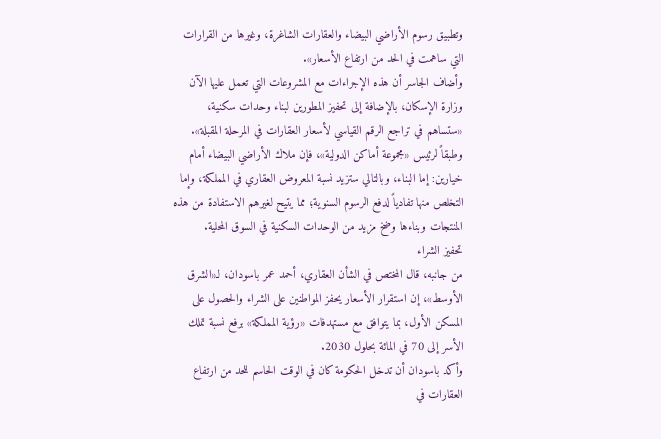وتطبيق رسوم الأراضي البيضاء والعقارات الشاغرة، وغيرها من القرارات التي ساهمت في الحد من ارتفاع الأسعار».
وأضاف الجاسر أن هذه الإجراءات مع المشروعات التي تعمل عليها الآن وزارة الإسكان، بالإضافة إلى تحفيز المطورين لبناء وحدات سكنية، «ستساهم في تراجع الرقم القياسي لأسعار العقارات في المرحلة المقبلة».
وطبقاً لرئيس «مجموعة أماكن الدولية»، فإن ملاك الأراضي البيضاء أمام خيارين: إما البناء، وبالتالي ستزيد نسبة المعروض العقاري في المملكة، وإما التخلص منها تفادياً لدفع الرسوم السنوية؛ مما يتيح لغيرهم الاستفادة من هذه المنتجات وبناءها وضخ مزيد من الوحدات السكنية في السوق المحلية.
تحفيز الشراء
من جانبه، قال المختص في الشأن العقاري، أحمد عمر باسودان، لـ«الشرق الأوسط»، إن استقرار الأسعار يحفز المواطنين على الشراء والحصول على المسكن الأول، بما يتوافق مع مستهدفات «رؤية المملكة» برفع نسبة تملك الأسر إلى 70 في المائة بحلول 2030.
وأكد باسودان أن تدخل الحكومة كان في الوقت الحاسم للحد من ارتفاع العقارات في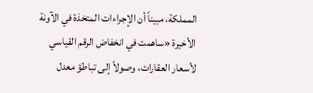المملكة، مبيناً أن الإجراءات المتخذة في الآونة الأخيرة «ساهمت في انخفاض الرقم القياسي لأسعار العقارات، وصولاً إلى تباطؤ معدل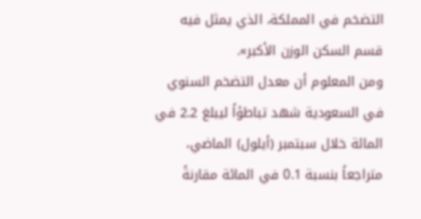التضخم في المملكة، الذي يمثل فيه قسم السكن الوزن الأكبر».
ومن المعلوم أن معدل التضخم السنوي في السعودية شهد تباطؤاً ليبلغ 2.2 في المائة خلال سبتمبر (أيلول) الماضي، متراجعاً بنسبة 0.1 في المائة مقارنةً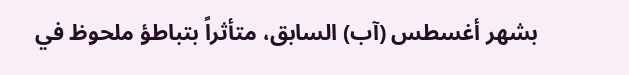بشهر أغسطس (آب) السابق، متأثراً بتباطؤ ملحوظ في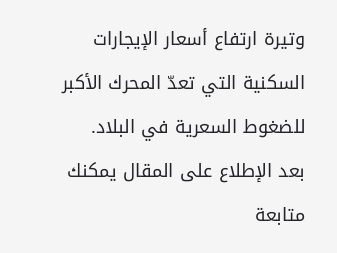وتيرة ارتفاع أسعار الإيجارات السكنية التي تعدّ المحرك الأكبر للضغوط السعرية في البلاد.
بعد الإطلاع على المقال يمكنك متابعة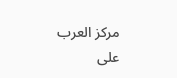مركز العرب على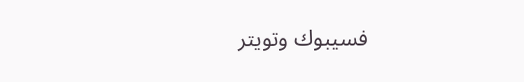فسيبوك وتويتر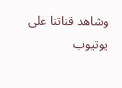وشاهد قناتنا على يوتيوب